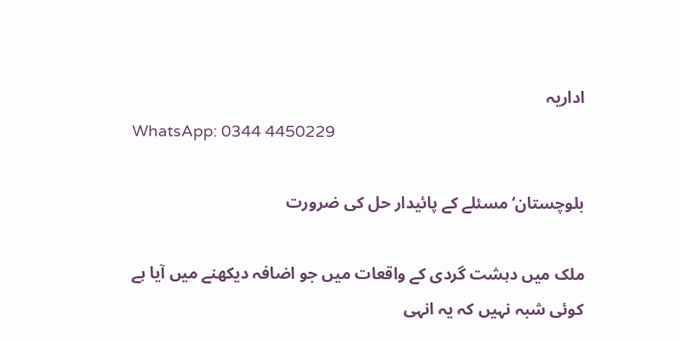اداریہ
WhatsApp: 0344 4450229

بلوچستان‘ مسئلے کے پائیدار حل کی ضرورت

ملک میں دہشت گردی کے واقعات میں جو اضافہ دیکھنے میں آیا ہے کوئی شبہ نہیں کہ یہ انہی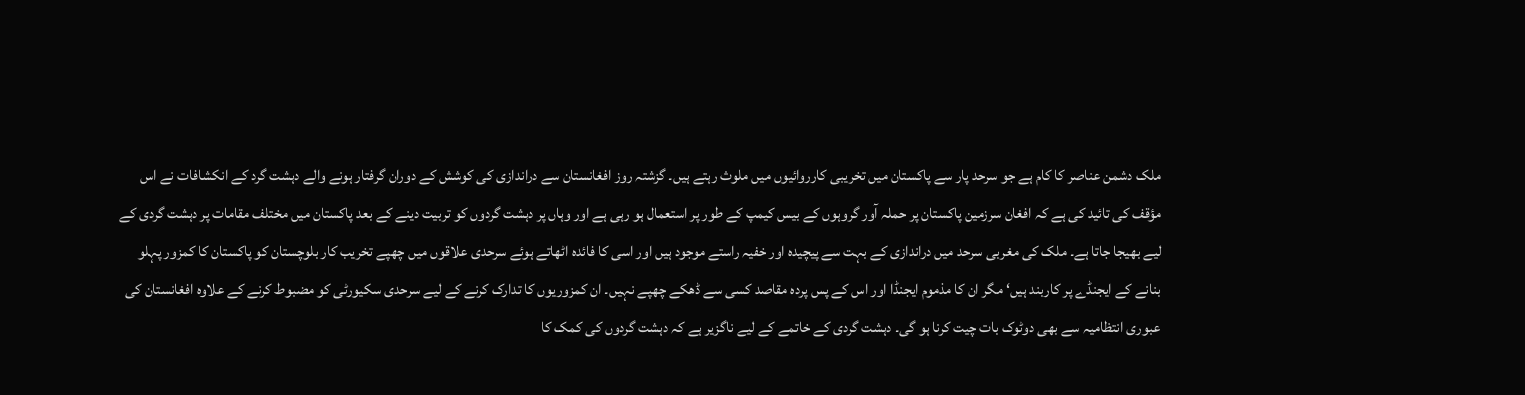ملک دشمن عناصر کا کام ہے جو سرحد پار سے پاکستان میں تخریبی کارروائیوں میں ملوث رہتے ہیں۔ گزشتہ روز افغانستان سے دراندازی کی کوشش کے دوران گرفتار ہونے والے دہشت گرد کے انکشافات نے اس مؤقف کی تائید کی ہے کہ افغان سرزمین پاکستان پر حملہ آور گروہوں کے بیس کیمپ کے طور پر استعمال ہو رہی ہے اور وہاں پر دہشت گردوں کو تربیت دینے کے بعد پاکستان میں مختلف مقامات پر دہشت گردی کے لیے بھیجا جاتا ہے۔ ملک کی مغربی سرحد میں دراندازی کے بہت سے پیچیدہ اور خفیہ راستے موجود ہیں اور اسی کا فائدہ اٹھاتے ہوئے سرحدی علاقوں میں چھپے تخریب کار بلوچستان کو پاکستان کا کمزور پہلو بنانے کے ایجنڈے پر کاربند ہیں‘ مگر ان کا مذموم ایجنڈا اور اس کے پس پردہ مقاصد کسی سے ڈھکے چھپے نہیں۔ ان کمزوریوں کا تدارک کرنے کے لیے سرحدی سکیورٹی کو مضبوط کرنے کے علاوہ افغانستان کی عبوری انتظامیہ سے بھی دوٹوک بات چیت کرنا ہو گی۔ دہشت گردی کے خاتمے کے لیے ناگزیر ہے کہ دہشت گردوں کی کمک کا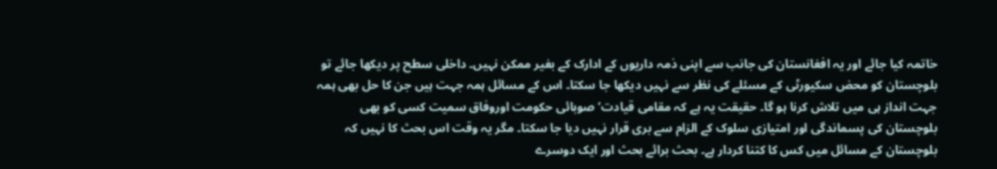خاتمہ کیا جائے اور یہ افغانستان کی جانب سے اپنی ذمہ داریوں کے ادارک کے بغیر ممکن نہیں۔ داخلی سطح پر دیکھا جائے تو بلوچستان کو محض سکیورٹی کے مسئلے کی نظر سے نہیں دیکھا جا سکتا۔ اس کے مسائل ہمہ جہت ہیں جن کا حل بھی ہمہ جہت انداز ہی میں تلاش کرنا ہو گا۔ حقیقت یہ ہے کہ مقامی قیادت‘ صوبائی حکومت اوروفاق سمیت کسی کو بھی بلوچستان کی پسماندگی اور امتیازی سلوک کے الزام سے بری قرار نہیں دیا جا سکتا۔ مگر یہ وقت اس بحث کا نہیں کہ بلوچستان کے مسائل میں کس کا کتنا کردار ہے۔ بحث برائے بحث اور ایک دوسرے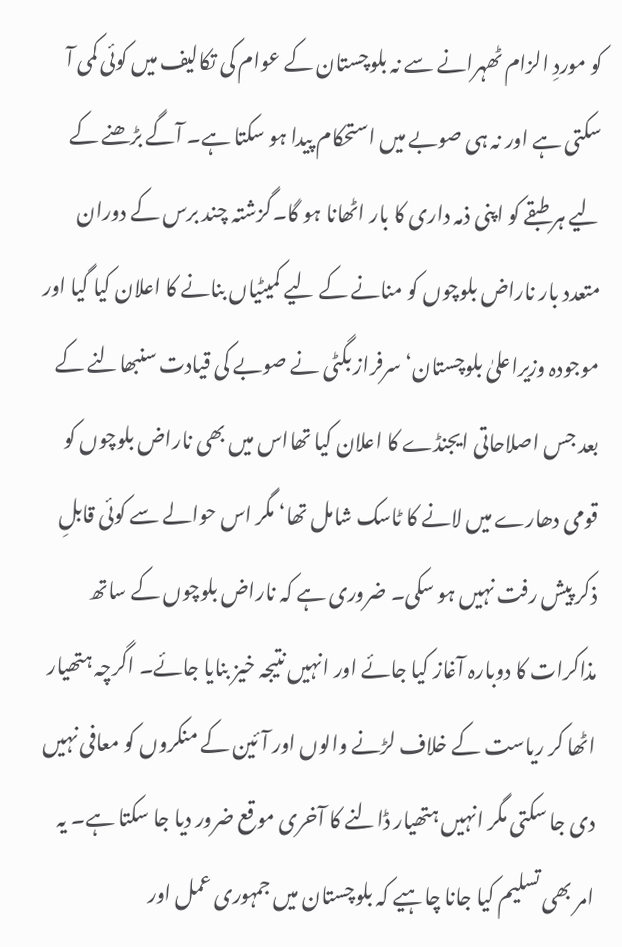کو موردِ الزام ٹھہرانے سے نہ بلوچستان کے عوام کی تکالیف میں کوئی کمی آ سکتی ہے اور نہ ہی صوبے میں استحکام پیدا ہو سکتا ہے۔ آگے بڑھنے کے لیے ہر طبقے کو اپنی ذمہ داری کا بار اٹھانا ہو گا۔گزشتہ چند برس کے دوران متعدد بار ناراض بلوچوں کو منانے کے لیے کمیٹیاں بنانے کا اعلان کیا گیا اور موجودہ وزیراعلیٰ بلوچستان‘ سرفراز بگٹی نے صوبے کی قیادت سنبھالنے کے بعد جس اصلاحاتی ایجنڈے کا اعلان کیا تھااس میں بھی ناراض بلوچوں کو قومی دھارے میں لانے کا ٹاسک شامل تھا‘ مگر اس حوالے سے کوئی قابلِ ذکر پیش رفت نہیں ہو سکی۔ ضروری ہے کہ ناراض بلوچوں کے ساتھ مذاکرات کا دوبارہ آغاز کیا جائے اور انہیں نتیجہ خیز بنایا جائے۔ اگرچہ ہتھیار اٹھا کر ریاست کے خلاف لڑنے والوں اور آئین کے منکروں کو معافی نہیں دی جا سکتی مگر انہیں ہتھیار ڈالنے کا آخری موقع ضرور دیا جا سکتا ہے۔ یہ امر بھی تسلیم کیا جانا چاہیے کہ بلوچستان میں جمہوری عمل اور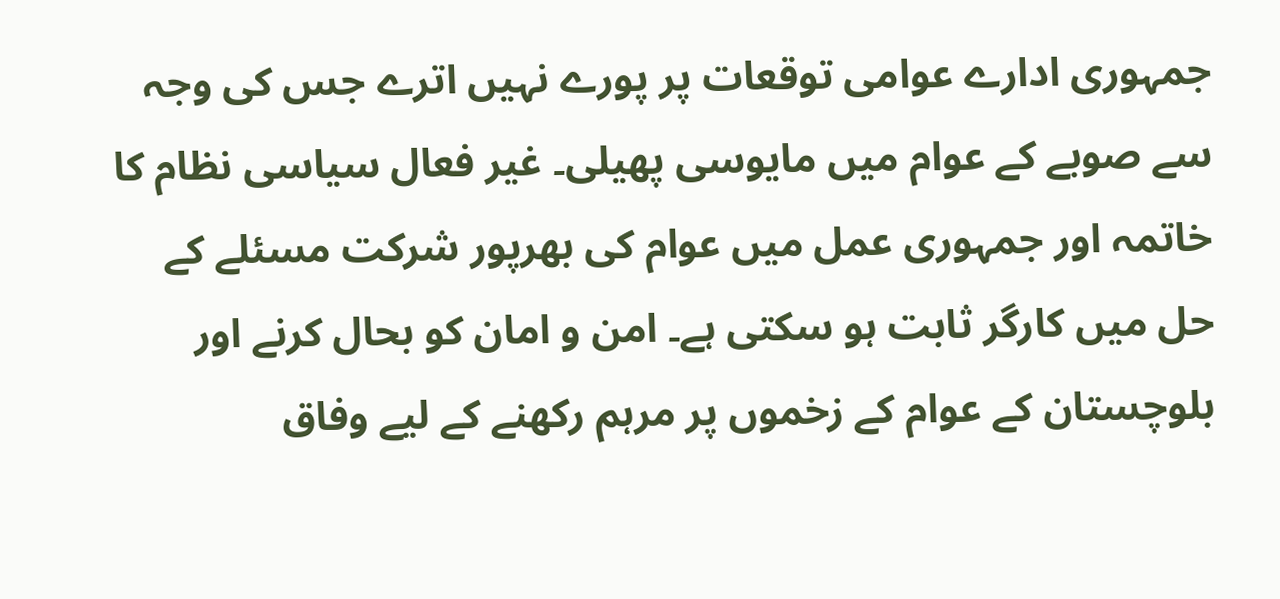جمہوری ادارے عوامی توقعات پر پورے نہیں اترے جس کی وجہ سے صوبے کے عوام میں مایوسی پھیلی۔ غیر فعال سیاسی نظام کا خاتمہ اور جمہوری عمل میں عوام کی بھرپور شرکت مسئلے کے حل میں کارگر ثابت ہو سکتی ہے۔ امن و امان کو بحال کرنے اور بلوچستان کے عوام کے زخموں پر مرہم رکھنے کے لیے وفاق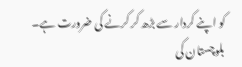کو اپنے کردار سے بڑھ کر کرنے کی ضرورت ہے۔ بلوچستان کی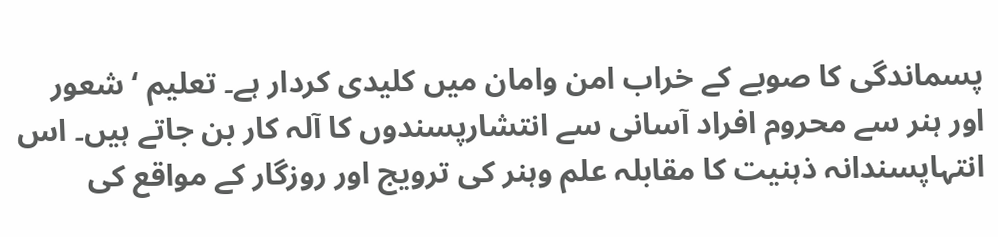پسماندگی کا صوبے کے خراب امن وامان میں کلیدی کردار ہے۔ تعلیم ‘ شعور اور ہنر سے محروم افراد آسانی سے انتشارپسندوں کا آلہ کار بن جاتے ہیں۔ اس انتہاپسندانہ ذہنیت کا مقابلہ علم وہنر کی ترویج اور روزگار کے مواقع کی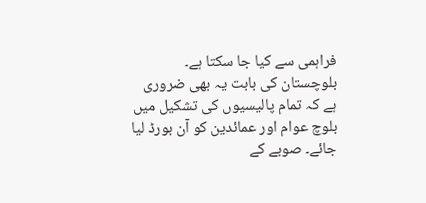فراہمی سے کیا جا سکتا ہے۔ بلوچستان کی بابت یہ بھی ضروری ہے کہ تمام پالیسیوں کی تشکیل میں بلوچ عوام اور عمائدین کو آن بورڈ لیا جائے۔ صوبے کے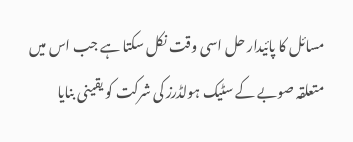مسائل کا پائیدار حل اسی وقت نکل سکتا ہے جب اس میں متعلقہ صوبے کے سٹیک ہولڈرز کی شرکت کو یقینی بنایا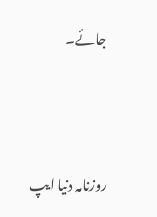جائے۔



روزنامہ دنیا ایپ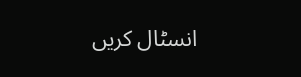انسٹال کریں